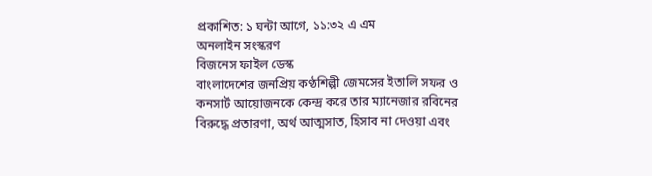প্রকাশিত: ১ ঘন্টা আগে, ১১:৩২ এ এম
অনলাইন সংস্করণ
বিজনেস ফাইল ডেস্ক
বাংলাদেশের জনপ্রিয় কণ্ঠশিল্পী জেমসের ইতালি সফর ও কনসার্ট আয়োজনকে কেন্দ্র করে তার ম্যানেজার রবিনের বিরুদ্ধে প্রতারণা, অর্থ আত্মসাত, হিসাব না দেওয়া এবং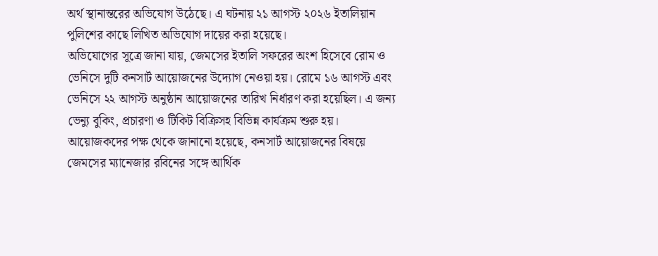অর্থ স্থানান্তরের অভিযোগ উঠেছে। এ ঘটনায় ২১ আগস্ট ২০২৬ ইতালিয়ান পুলিশের কাছে লিখিত অভিযোগ দায়ের করা হয়েছে।
অভিযোগের সূত্রে জানা যায়, জেমসের ইতালি সফরের অংশ হিসেবে রোম ও ভেনিসে দুটি কনসার্ট আয়োজনের উদ্যোগ নেওয়া হয়। রোমে ১৬ আগস্ট এবং ভেনিসে ২২ আগস্ট অনুষ্ঠান আয়োজনের তারিখ নির্ধারণ করা হয়েছিল। এ জন্য ভেন্যু বুকিং, প্রচারণা ও টিকিট বিক্রিসহ বিভিন্ন কার্যক্রম শুরু হয়।
আয়োজকদের পক্ষ থেকে জানানো হয়েছে, কনসার্ট আয়োজনের বিষয়ে জেমসের ম্যানেজার রবিনের সঙ্গে আর্থিক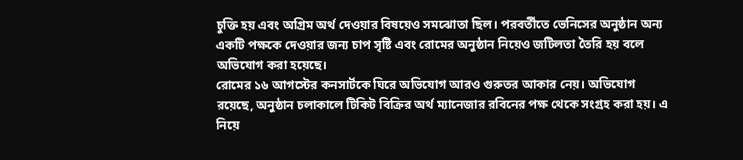চুক্তি হয় এবং অগ্রিম অর্থ দেওয়ার বিষয়েও সমঝোতা ছিল। পরবর্তীতে ভেনিসের অনুষ্ঠান অন্য একটি পক্ষকে দেওয়ার জন্য চাপ সৃষ্টি এবং রোমের অনুষ্ঠান নিয়েও জটিলতা তৈরি হয় বলে অভিযোগ করা হয়েছে।
রোমের ১৬ আগস্টের কনসার্টকে ঘিরে অভিযোগ আরও গুরুতর আকার নেয়। অভিযোগ রয়েছে, অনুষ্ঠান চলাকালে টিকিট বিক্রির অর্থ ম্যানেজার রবিনের পক্ষ থেকে সংগ্রহ করা হয়। এ নিয়ে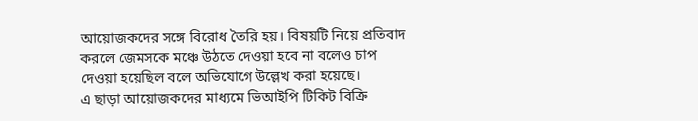আয়োজকদের সঙ্গে বিরোধ তৈরি হয়। বিষয়টি নিয়ে প্রতিবাদ করলে জেমসকে মঞ্চে উঠতে দেওয়া হবে না বলেও চাপ দেওয়া হয়েছিল বলে অভিযোগে উল্লেখ করা হয়েছে।
এ ছাড়া আয়োজকদের মাধ্যমে ভিআইপি টিকিট বিক্রি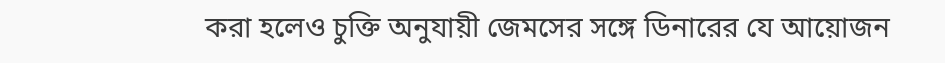করা হলেও চুক্তি অনুযায়ী জেমসের সঙ্গে ডিনারের যে আয়োজন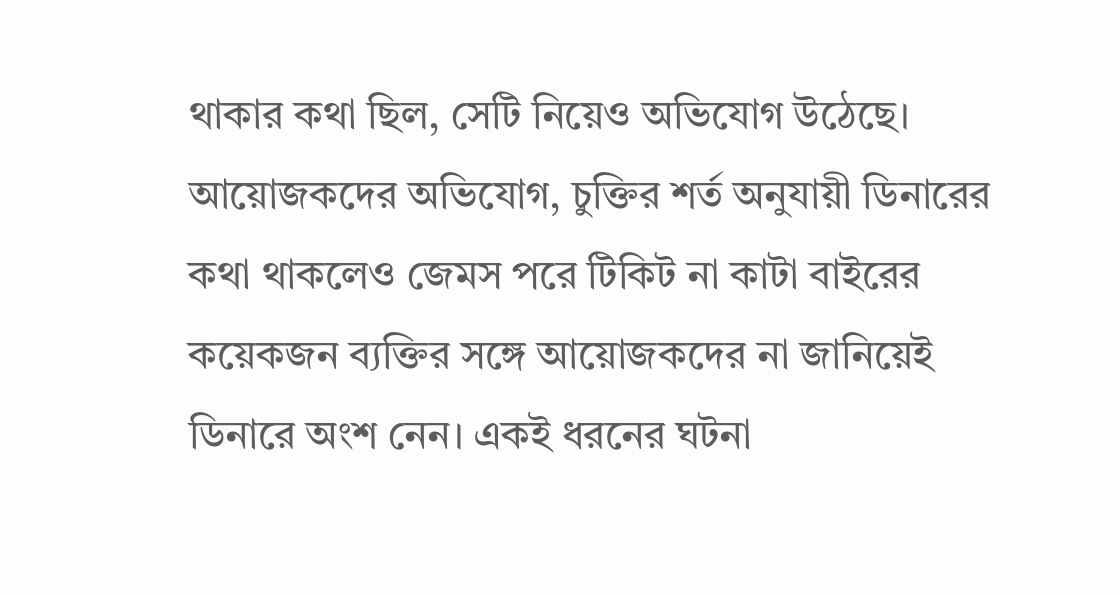থাকার কথা ছিল, সেটি নিয়েও অভিযোগ উঠেছে। আয়োজকদের অভিযোগ, চুক্তির শর্ত অনুযায়ী ডিনারের কথা থাকলেও জেমস পরে টিকিট না কাটা বাইরের কয়েকজন ব্যক্তির সঙ্গে আয়োজকদের না জানিয়েই ডিনারে অংশ নেন। একই ধরনের ঘটনা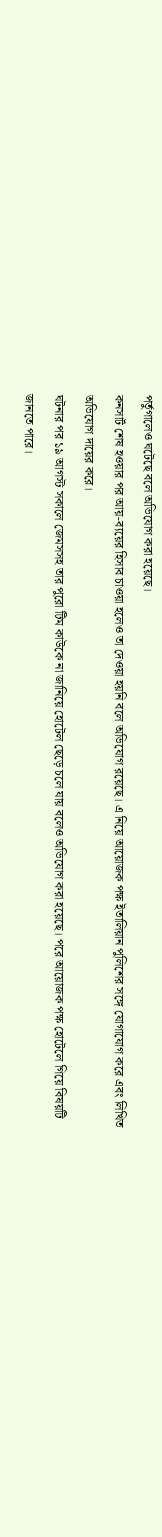পর্তুগালেও ঘটেছে বলে অভিযোগ করা হয়েছে।
কনসার্ট শেষ হওয়ার পর আয়-ব্যয়ের হিসাব চাওয়া হলেও তা দেওয়া হয়নি বলে অভিযোগ রয়েছে। এ নিয়ে আয়োজক পক্ষ ইতালিয়ান পুলিশের সঙ্গে যোগাযোগ করে এবং লিখিত অভিযোগ দায়ের করে।
ঘটনার পর ১৯ আগস্ট সকালে জেমসসহ তার পুরো টিম কাউকে না জানিয়ে হোটেল ছেড়ে চলে যায় বলেও অভিযোগ করা হয়েছে। পরে আয়োজক পক্ষ হোটেলে গিয়ে বিষয়টি জানতে পারে।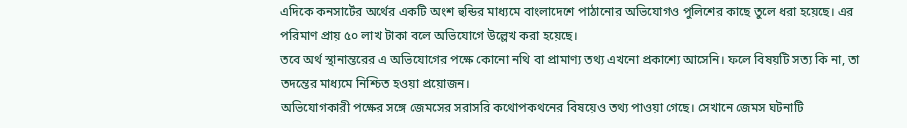এদিকে কনসার্টের অর্থের একটি অংশ হুন্ডির মাধ্যমে বাংলাদেশে পাঠানোর অভিযোগও পুলিশের কাছে তুলে ধরা হয়েছে। এর পরিমাণ প্রায় ৫০ লাখ টাকা বলে অভিযোগে উল্লেখ করা হয়েছে।
তবে অর্থ স্থানান্তরের এ অভিযোগের পক্ষে কোনো নথি বা প্রামাণ্য তথ্য এখনো প্রকাশ্যে আসেনি। ফলে বিষয়টি সত্য কি না, তা তদন্তের মাধ্যমে নিশ্চিত হওয়া প্রয়োজন।
অভিযোগকারী পক্ষের সঙ্গে জেমসের সরাসরি কথোপকথনের বিষয়েও তথ্য পাওয়া গেছে। সেখানে জেমস ঘটনাটি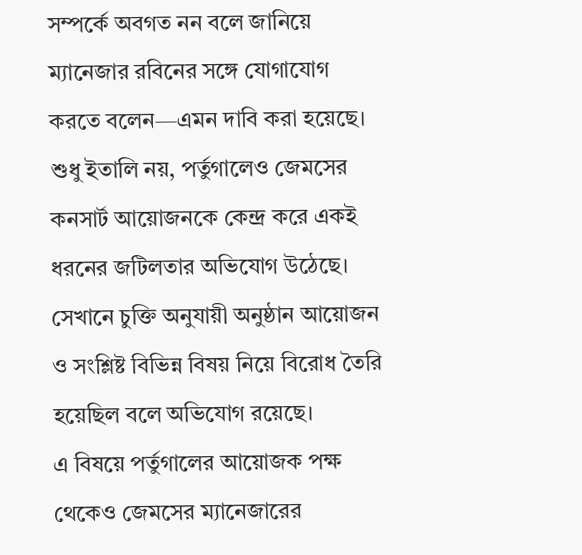সম্পর্কে অবগত নন বলে জানিয়ে ম্যানেজার রবিনের সঙ্গে যোগাযোগ করতে বলেন—এমন দাবি করা হয়েছে।
শুধু ইতালি নয়, পর্তুগালেও জেমসের কনসার্ট আয়োজনকে কেন্দ্র করে একই ধরনের জটিলতার অভিযোগ উঠেছে। সেখানে চুক্তি অনুযায়ী অনুষ্ঠান আয়োজন ও সংশ্লিষ্ট বিভিন্ন বিষয় নিয়ে বিরোধ তৈরি হয়েছিল বলে অভিযোগ রয়েছে।
এ বিষয়ে পর্তুগালের আয়োজক পক্ষ থেকেও জেমসের ম্যানেজারের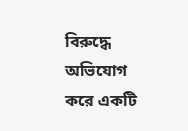বিরুদ্ধে অভিযোগ করে একটি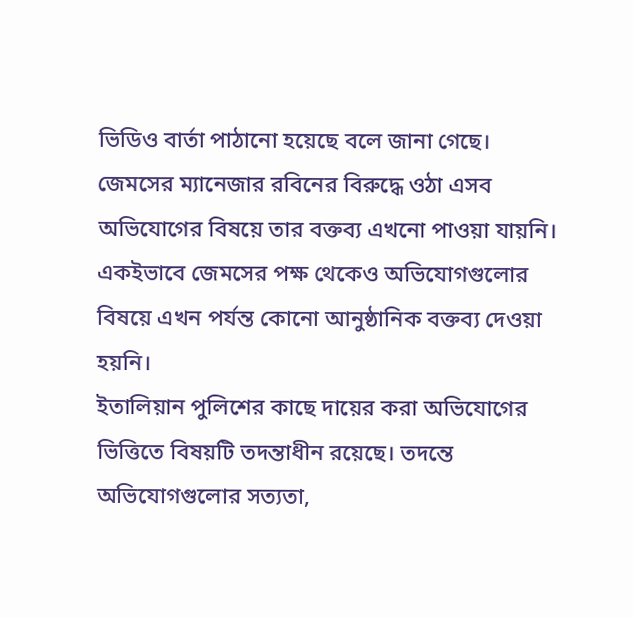ভিডিও বার্তা পাঠানো হয়েছে বলে জানা গেছে।
জেমসের ম্যানেজার রবিনের বিরুদ্ধে ওঠা এসব অভিযোগের বিষয়ে তার বক্তব্য এখনো পাওয়া যায়নি। একইভাবে জেমসের পক্ষ থেকেও অভিযোগগুলোর বিষয়ে এখন পর্যন্ত কোনো আনুষ্ঠানিক বক্তব্য দেওয়া হয়নি।
ইতালিয়ান পুলিশের কাছে দায়ের করা অভিযোগের ভিত্তিতে বিষয়টি তদন্তাধীন রয়েছে। তদন্তে অভিযোগগুলোর সত্যতা,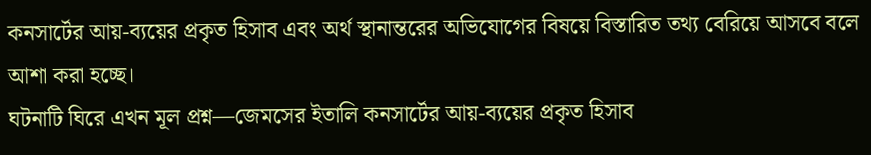কনসার্টের আয়-ব্যয়ের প্রকৃত হিসাব এবং অর্থ স্থানান্তরের অভিযোগের বিষয়ে বিস্তারিত তথ্য বেরিয়ে আসবে বলে আশা করা হচ্ছে।
ঘটনাটি ঘিরে এখন মূল প্রশ্ন—জেমসের ইতালি কনসার্টের আয়-ব্যয়ের প্রকৃত হিসাব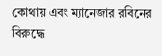কোথায় এবং ম্যানেজার রবিনের বিরুদ্ধে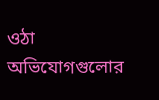ওঠা অভিযোগগুলোর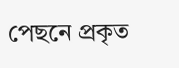পেছনে প্রকৃত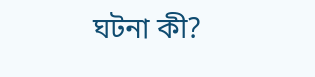ঘটনা কী?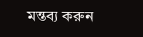মন্তব্য করুন